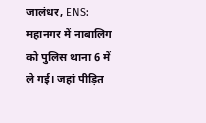जालंधर, ENS: महानगर में नाबालिग को पुलिस थाना 6 में ले गई। जहां पीड़ित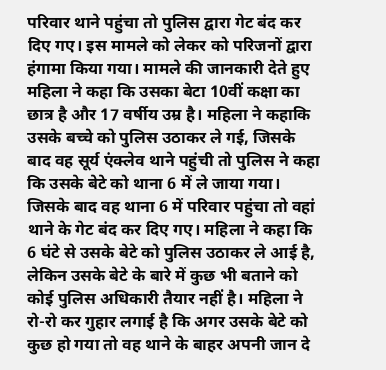परिवार थाने पहुंचा तो पुलिस द्वारा गेट बंद कर दिए गए। इस मामले को लेकर को परिजनों द्वारा हंगामा किया गया। मामले की जानकारी देते हुए महिला ने कहा कि उसका बेटा 10वीं कक्षा का छात्र है और 17 वर्षीय उम्र है। महिला ने कहाकि उसके बच्चे को पुलिस उठाकर ले गई, जिसके बाद वह सूर्य एंक्लेव थाने पहुंची तो पुलिस ने कहा कि उसके बेटे को थाना 6 में ले जाया गया।
जिसके बाद वह थाना 6 में परिवार पहुंचा तो वहां थाने के गेट बंद कर दिए गए। महिला ने कहा कि 6 घंटे से उसके बेटे को पुलिस उठाकर ले आई है, लेकिन उसके बेटे के बारे में कुछ भी बताने को कोई पुलिस अधिकारी तैयार नहीं है। महिला ने रो-रो कर गुहार लगाई है कि अगर उसके बेटे को कुछ हो गया तो वह थाने के बाहर अपनी जान दे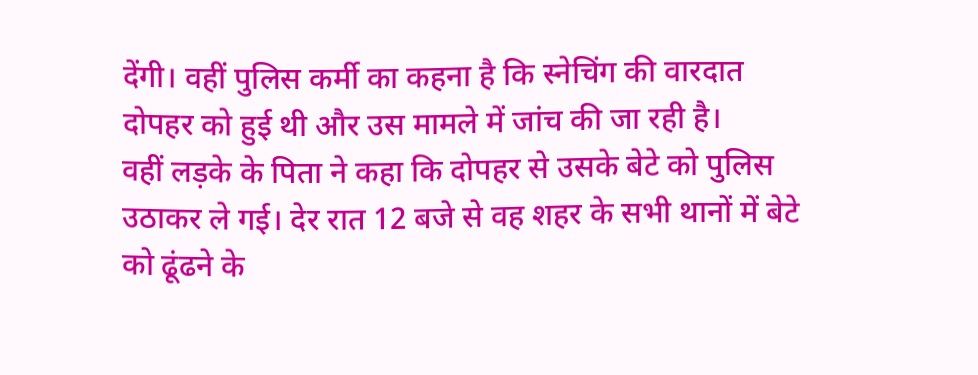देंगी। वहीं पुलिस कर्मी का कहना है कि स्नेचिंग की वारदात दोपहर को हुई थी और उस मामले में जांच की जा रही है।
वहीं लड़के के पिता ने कहा कि दोपहर से उसके बेटे को पुलिस उठाकर ले गई। देर रात 12 बजे से वह शहर के सभी थानों में बेटे को ढूंढने के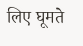लिए घूमते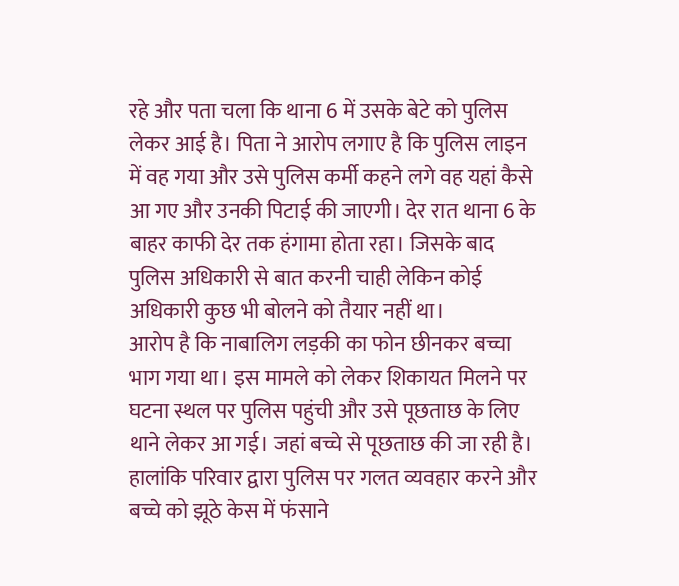रहे और पता चला कि थाना 6 में उसके बेटे को पुलिस लेकर आई है। पिता ने आरोप लगाए है कि पुलिस लाइन में वह गया और उसे पुलिस कर्मी कहने लगे वह यहां कैसे आ गए और उनकी पिटाई की जाएगी। देर रात थाना 6 के बाहर काफी देर तक हंगामा होता रहा। जिसके बाद पुलिस अधिकारी से बात करनी चाही लेकिन कोई अधिकारी कुछ भी बोलने को तैयार नहीं था।
आरोप है कि नाबालिग लड़की का फोन छीनकर बच्चा भाग गया था। इस मामले को लेकर शिकायत मिलने पर घटना स्थल पर पुलिस पहुंची और उसे पूछताछ के लिए थाने लेकर आ गई। जहां बच्चे से पूछताछ की जा रही है। हालांकि परिवार द्वारा पुलिस पर गलत व्यवहार करने और बच्चे को झूठे केस में फंसाने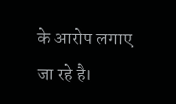के आरोप लगाए जा रहे है।